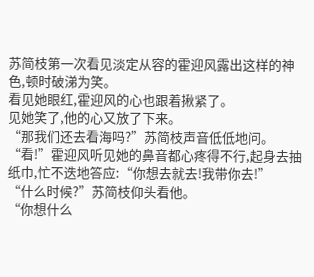苏简枝第一次看见淡定从容的霍迎风露出这样的神色,顿时破涕为笑。
看见她眼红,霍迎风的心也跟着揪紧了。
见她笑了,他的心又放了下来。
“那我们还去看海吗?”苏简枝声音低低地问。
“看!”霍迎风听见她的鼻音都心疼得不行,起身去抽纸巾,忙不迭地答应:“你想去就去!我带你去!”
“什么时候?”苏简枝仰头看他。
“你想什么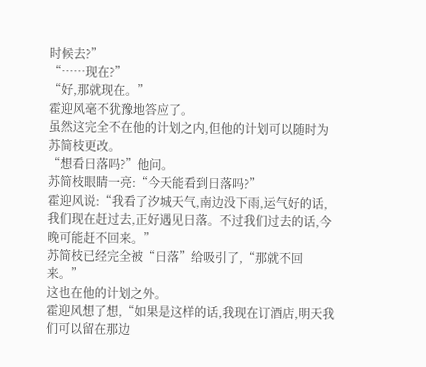时候去?”
“……现在?”
“好,那就现在。”
霍迎风毫不犹豫地答应了。
虽然这完全不在他的计划之内,但他的计划可以随时为苏简枝更改。
“想看日落吗?”他问。
苏简枝眼睛一亮:“今天能看到日落吗?”
霍迎风说:“我看了汐城天气,南边没下雨,运气好的话,我们现在赶过去,正好遇见日落。不过我们过去的话,今晚可能赶不回来。”
苏简枝已经完全被“日落”给吸引了,“那就不回来。”
这也在他的计划之外。
霍迎风想了想,“如果是这样的话,我现在订酒店,明天我们可以留在那边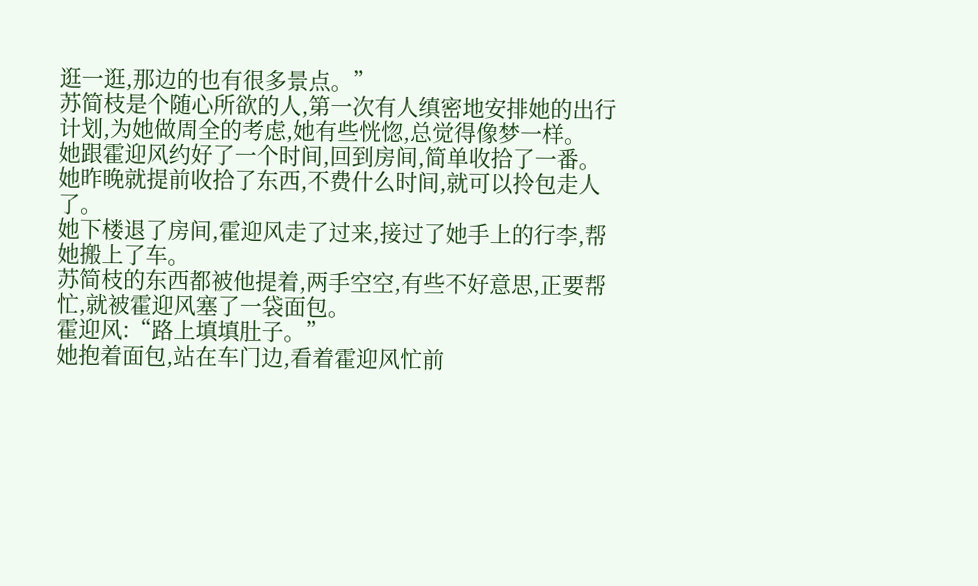逛一逛,那边的也有很多景点。”
苏简枝是个随心所欲的人,第一次有人缜密地安排她的出行计划,为她做周全的考虑,她有些恍惚,总觉得像梦一样。
她跟霍迎风约好了一个时间,回到房间,简单收拾了一番。
她昨晚就提前收拾了东西,不费什么时间,就可以拎包走人了。
她下楼退了房间,霍迎风走了过来,接过了她手上的行李,帮她搬上了车。
苏简枝的东西都被他提着,两手空空,有些不好意思,正要帮忙,就被霍迎风塞了一袋面包。
霍迎风:“路上填填肚子。”
她抱着面包,站在车门边,看着霍迎风忙前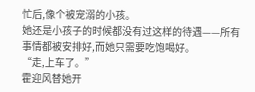忙后,像个被宠溺的小孩。
她还是小孩子的时候都没有过这样的待遇——所有事情都被安排好,而她只需要吃饱喝好。
“走,上车了。”
霍迎风替她开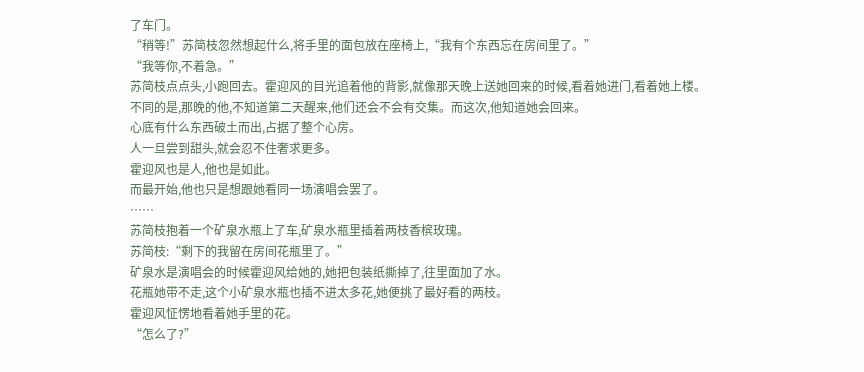了车门。
“稍等!”苏简枝忽然想起什么,将手里的面包放在座椅上,“我有个东西忘在房间里了。”
“我等你,不着急。”
苏简枝点点头,小跑回去。霍迎风的目光追着他的背影,就像那天晚上送她回来的时候,看着她进门,看着她上楼。
不同的是,那晚的他,不知道第二天醒来,他们还会不会有交集。而这次,他知道她会回来。
心底有什么东西破土而出,占据了整个心房。
人一旦尝到甜头,就会忍不住奢求更多。
霍迎风也是人,他也是如此。
而最开始,他也只是想跟她看同一场演唱会罢了。
……
苏简枝抱着一个矿泉水瓶上了车,矿泉水瓶里插着两枝香槟玫瑰。
苏简枝:“剩下的我留在房间花瓶里了。”
矿泉水是演唱会的时候霍迎风给她的,她把包装纸撕掉了,往里面加了水。
花瓶她带不走,这个小矿泉水瓶也插不进太多花,她便挑了最好看的两枝。
霍迎风怔愣地看着她手里的花。
“怎么了?”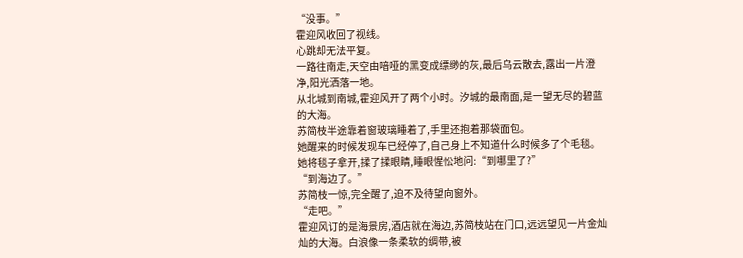“没事。”
霍迎风收回了视线。
心跳却无法平复。
一路往南走,天空由喑哑的黑变成缥缈的灰,最后乌云散去,露出一片澄净,阳光洒落一地。
从北城到南城,霍迎风开了两个小时。汐城的最南面,是一望无尽的碧蓝的大海。
苏简枝半途靠着窗玻璃睡着了,手里还抱着那袋面包。
她醒来的时候发现车已经停了,自己身上不知道什么时候多了个毛毯。
她将毯子拿开,揉了揉眼睛,睡眼惺忪地问:“到哪里了?”
“到海边了。”
苏简枝一惊,完全醒了,迫不及待望向窗外。
“走吧。”
霍迎风订的是海景房,酒店就在海边,苏简枝站在门口,远远望见一片金灿灿的大海。白浪像一条柔软的绸带,被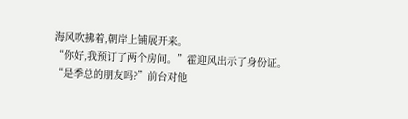海风吹拂着,朝岸上铺展开来。
“你好,我预订了两个房间。”霍迎风出示了身份证。
“是季总的朋友吗?”前台对他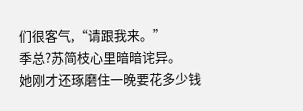们很客气,“请跟我来。”
季总?苏简枝心里暗暗诧异。
她刚才还琢磨住一晚要花多少钱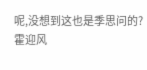呢,没想到这也是季思问的?
霍迎风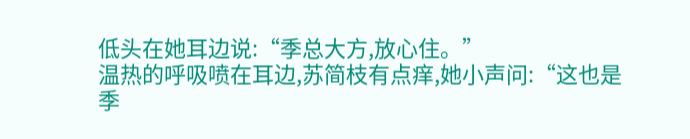低头在她耳边说:“季总大方,放心住。”
温热的呼吸喷在耳边,苏简枝有点痒,她小声问:“这也是季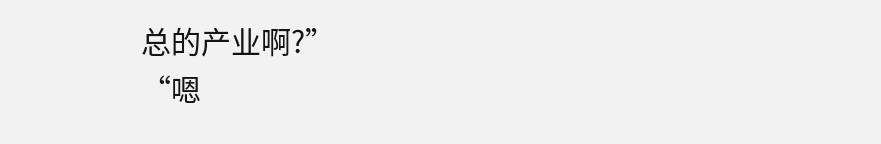总的产业啊?”
“嗯